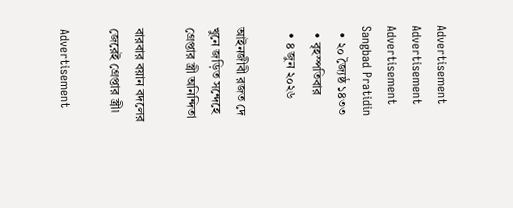Advertisement
Advertisement
Advertisement
Sangbad Pratidin
  • ২০ জ্যৈষ্ঠ ১৪৩৩
  • বৃহস্পতিবার
  • ৪ জুন ২০২৬

আইনজীবী রজত দে খুনে জড়িত সন্দেহে গ্রেপ্তার স্ত্রী অনিন্দিতা

বারবার বয়ান বদলের জেরেই গ্রেপ্তার স্ত্রী৷

Advertisement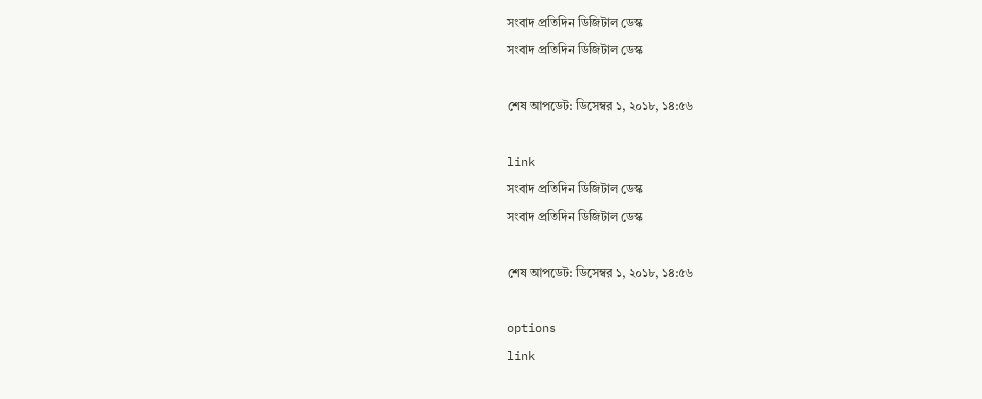সংবাদ প্রতিদিন ডিজিটাল ডেস্ক
সংবাদ প্রতিদিন ডিজিটাল ডেস্ক

শেষ আপডেট: ডিসেম্বর ১, ২০১৮, ১৪:৫৬

link
সংবাদ প্রতিদিন ডিজিটাল ডেস্ক
সংবাদ প্রতিদিন ডিজিটাল ডেস্ক

শেষ আপডেট: ডিসেম্বর ১, ২০১৮, ১৪:৫৬

options
link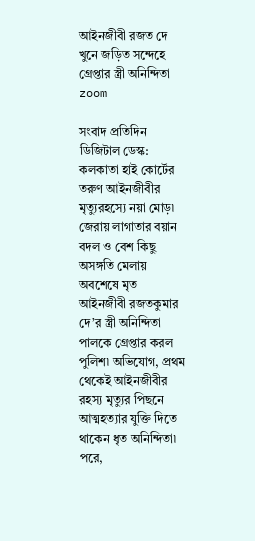আইনজীবী রজত দে খুনে জড়িত সন্দেহে গ্রেপ্তার স্ত্রী অনিন্দিতা zoom

সংবাদ প্রতিদিন ডিজিটাল ডেস্ক: কলকাতা হাই কোর্টের তরুণ আইনজীবীর মৃত্যুরহস্যে নয়া মোড়৷ জেরায় লাগাতার বয়ান বদল ও বেশ কিছু অসঙ্গতি মেলায় অবশেষে মৃত আইনজীবী রজতকুমার দে’র স্ত্রী অনিন্দিতা পালকে গ্রেপ্তার করল পুলিশ৷ অভিযোগ, প্রথম থেকেই আইনজীবীর রহস্য মৃত্যুর পিছনে আত্মহত্যার যুক্তি দিতে থাকেন ধৃত অনিন্দিতা৷ পরে,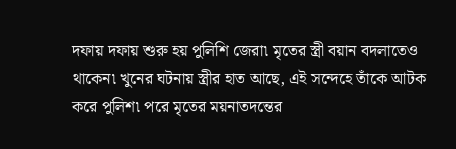দফায় দফায় শুরু হয় পুলিশি জেরা৷ মৃতের স্ত্রী বয়ান বদলাতেও থাকেন৷ খুনের ঘটনায় স্ত্রীর হাত আছে, এই সন্দেহে তাঁকে আটক করে পুলিশ৷ পরে মৃতের ময়নাতদন্তের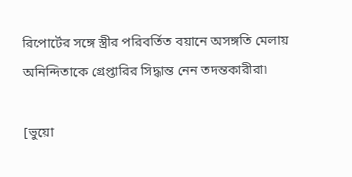রিপোর্টের সঙ্গে স্ত্রীর পরিবর্তিত বয়ানে অসঙ্গতি মেলায় অনিন্দিতাকে গ্রেপ্তারির সিদ্ধান্ত নেন তদন্তকারীরা৷

[ভুয়ো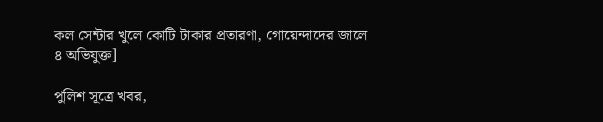কল সেন্টার খুলে কোটি টাকার প্রতারণা, গোয়েন্দাদের জালে ৪ অভিযুক্ত]

পুলিশ সূত্রে খবর,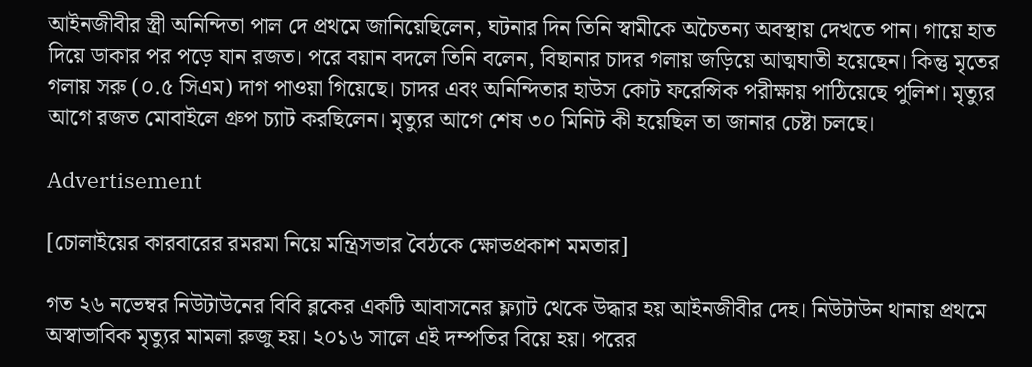আইনজীবীর স্ত্রী অনিন্দিতা পাল দে প্রথমে জানিয়েছিলেন, ঘটনার দিন তিনি স্বামীকে অচৈতন্য অবস্থায় দেখতে পান। গায়ে হাত দিয়ে ডাকার পর পড়ে যান রজত। পরে বয়ান বদলে তিনি বলেন, বিছানার চাদর গলায় জড়িয়ে আত্মঘাতী হয়েছেন। কিন্তু মৃতের গলায় সরু (০.৫ সিএম) দাগ পাওয়া গিয়েছে। চাদর এবং অনিন্দিতার হাউস কোট ফরেন্সিক পরীক্ষায় পাঠিয়েছে পুলিশ। মৃত্যুর আগে রজত মোবাইলে গ্রুপ চ্যাট করছিলেন। মৃত্যুর আগে শেষ ৩০ মিনিট কী হয়েছিল তা জানার চেষ্টা চলছে।

Advertisement

[চোলাইয়ের কারবারের রমরমা নিয়ে মন্ত্রিসভার বৈঠকে ক্ষোভপ্রকাশ মমতার]

গত ২৬ নভেম্বর নিউটাউনের বিবি ব্লকের একটি আবাসনের ফ্ল্যাট থেকে উদ্ধার হয় আইনজীবীর দেহ। নিউটাউন থানায় প্রথমে অস্বাভাবিক মৃত্যুর মামলা রুজু হয়। ২০১৬ সালে এই দম্পতির বিয়ে হয়। পরের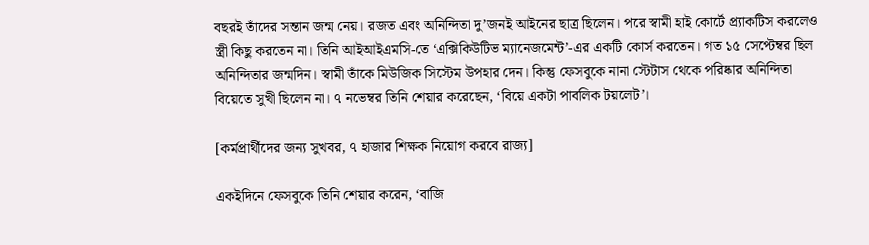বছরই তাঁদের সন্তান জন্ম নেয়। রজত এবং অনিন্দিতা দু’জনই আইনের ছাত্র ছিলেন। পরে স্বামী হাই কোর্টে প্র‌্যাকটিস করলেও স্ত্রী কিছু করতেন না। তিনি আইআইএমসি-তে ‘এক্সিকিউটিভ ম্যানেজমেন্ট’-এর একটি কোর্স করতেন। গত ১৫ সেপ্টেম্বর ছিল অনিন্দিতার জন্মদিন। স্বামী তাঁকে মিউজিক সিস্টেম উপহার দেন। কিন্তু ফেসবুকে নানা স্টেটাস থেকে পরিষ্কার অনিন্দিতা বিয়েতে সুখী ছিলেন না। ৭ নভেম্বর তিনি শেয়ার করেছেন, ‘বিয়ে একটা পাবলিক টয়লেট’।

[কর্মপ্রার্থীদের জন্য সুখবর, ৭ হাজার শিক্ষক নিয়োগ করবে রাজ্য]

একইদিনে ফেসবুকে তিনি শেয়ার করেন, ‘বাজি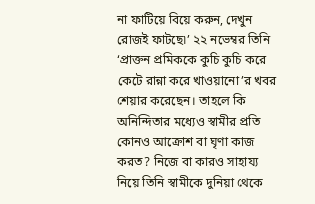না ফাটিয়ে বিয়ে করুন, দেখুন রোজই ফাটছে৷’ ২২ নভেম্বর তিনি ‘প্রাক্তন প্রমিককে কুচি কুচি করে কেটে রান্না করে খাওয়ানো’র খবর শেয়ার করেছেন। তাহলে কি অনিন্দিতার মধ্যেও স্বামীর প্রতি কোনও আক্রোশ বা ঘৃণা কাজ করত? নিজে বা কারও সাহায্য নিয়ে তিনি স্বামীকে দুনিয়া থেকে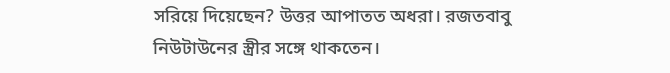সরিয়ে দিয়েছেন? উত্তর আপাতত অধরা। রজতবাবু নিউটাউনের স্ত্রীর সঙ্গে থাকতেন।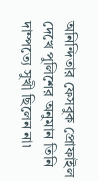অনিন্দিতার ফেসবুক প্রোফাইল দেখে পুলিশের অনুমান তিনি দাম্পত্যে সুখী ছিলেন না৷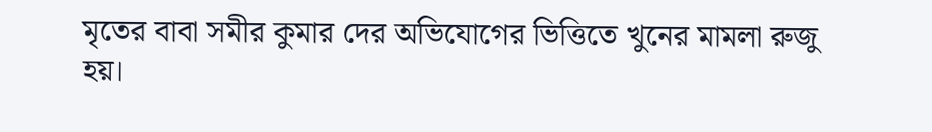মৃতের বাবা সমীর কুমার দের অভিযোগের ভিত্তিতে খুনের মামলা রুজু হয়।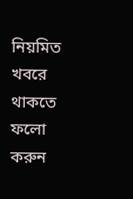নিয়মিত খবরে থাকতে ফলো করুন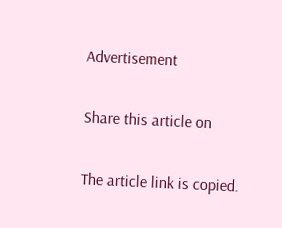Advertisement

Share this article on

The article link is copied.